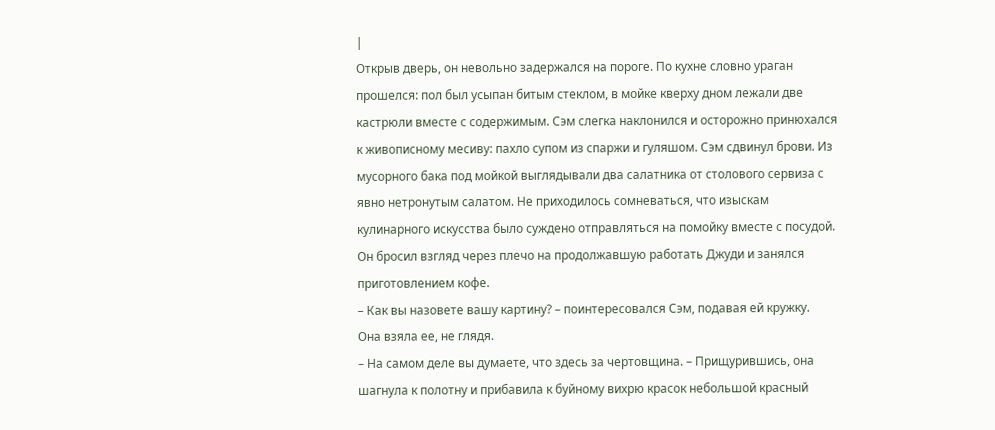|
Открыв дверь, он невольно задержался на пороге. По кухне словно ураган прошелся: пол был усыпан битым стеклом, в мойке кверху дном лежали две кастрюли вместе с содержимым. Сэм слегка наклонился и осторожно принюхался к живописному месиву: пахло супом из спаржи и гуляшом. Сэм сдвинул брови. Из мусорного бака под мойкой выглядывали два салатника от столового сервиза с явно нетронутым салатом. Не приходилось сомневаться, что изыскам кулинарного искусства было суждено отправляться на помойку вместе с посудой.
Он бросил взгляд через плечо на продолжавшую работать Джуди и занялся приготовлением кофе.
– Как вы назовете вашу картину? – поинтересовался Сэм, подавая ей кружку.
Она взяла ее, не глядя.
– На самом деле вы думаете, что здесь за чертовщина. – Прищурившись, она шагнула к полотну и прибавила к буйному вихрю красок небольшой красный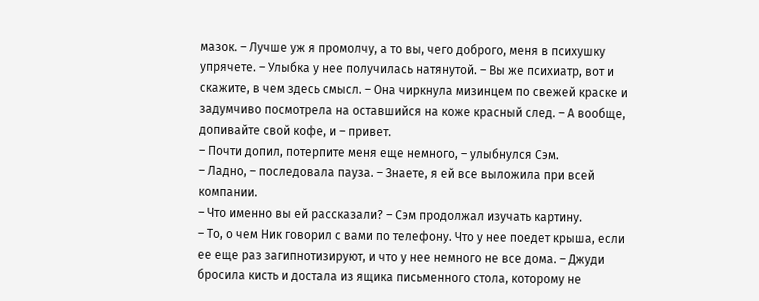мазок. – Лучше уж я промолчу, а то вы, чего доброго, меня в психушку упрячете. – Улыбка у нее получилась натянутой. – Вы же психиатр, вот и скажите, в чем здесь смысл. – Она чиркнула мизинцем по свежей краске и задумчиво посмотрела на оставшийся на коже красный след. – А вообще, допивайте свой кофе, и – привет.
– Почти допил, потерпите меня еще немного, – улыбнулся Сэм.
– Ладно, – последовала пауза. – Знаете, я ей все выложила при всей компании.
– Что именно вы ей рассказали? – Сэм продолжал изучать картину.
– То, о чем Ник говорил с вами по телефону. Что у нее поедет крыша, если ее еще раз загипнотизируют, и что у нее немного не все дома. – Джуди бросила кисть и достала из ящика письменного стола, которому не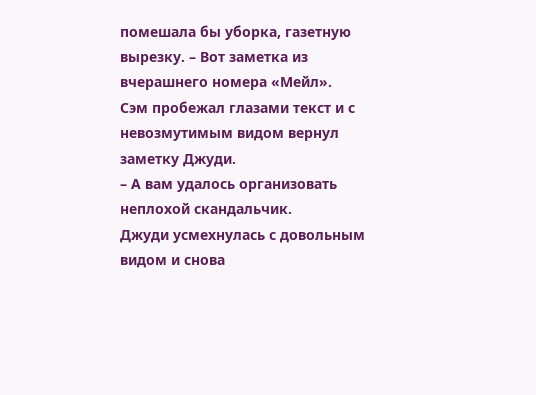помешала бы уборка, газетную вырезку. – Вот заметка из вчерашнего номера «Мейл».
Сэм пробежал глазами текст и с невозмутимым видом вернул заметку Джуди.
– А вам удалось организовать неплохой скандальчик.
Джуди усмехнулась с довольным видом и снова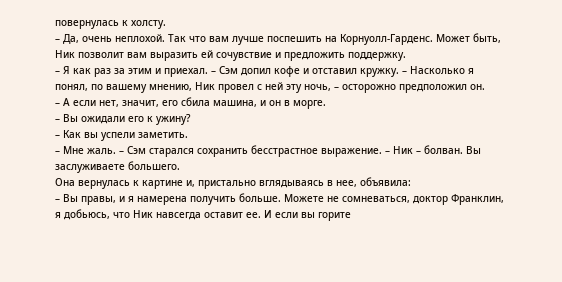повернулась к холсту.
– Да, очень неплохой. Так что вам лучше поспешить на Корнуолл-Гарденс. Может быть, Ник позволит вам выразить ей сочувствие и предложить поддержку.
– Я как раз за этим и приехал. – Сэм допил кофе и отставил кружку. – Насколько я понял, по вашему мнению, Ник провел с ней эту ночь, – осторожно предположил он.
– А если нет, значит, его сбила машина, и он в морге.
– Вы ожидали его к ужину?
– Как вы успели заметить.
– Мне жаль. – Сэм старался сохранить бесстрастное выражение. – Ник – болван. Вы заслуживаете большего.
Она вернулась к картине и, пристально вглядываясь в нее, объявила:
– Вы правы, и я намерена получить больше. Можете не сомневаться, доктор Франклин, я добьюсь, что Ник навсегда оставит ее. И если вы горите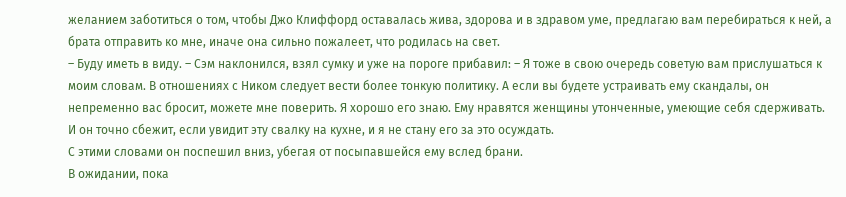желанием заботиться о том, чтобы Джо Клиффорд оставалась жива, здорова и в здравом уме, предлагаю вам перебираться к ней, а брата отправить ко мне, иначе она сильно пожалеет, что родилась на свет.
– Буду иметь в виду. – Сэм наклонился, взял сумку и уже на пороге прибавил: – Я тоже в свою очередь советую вам прислушаться к моим словам. В отношениях с Ником следует вести более тонкую политику. А если вы будете устраивать ему скандалы, он непременно вас бросит, можете мне поверить. Я хорошо его знаю. Ему нравятся женщины утонченные, умеющие себя сдерживать. И он точно сбежит, если увидит эту свалку на кухне, и я не стану его за это осуждать.
С этими словами он поспешил вниз, убегая от посыпавшейся ему вслед брани.
В ожидании, пока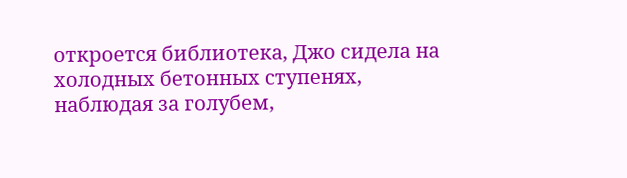откроется библиотека, Джо сидела на холодных бетонных ступенях, наблюдая за голубем,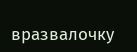вразвалочку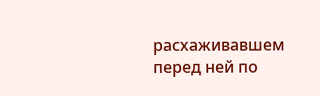расхаживавшем перед ней по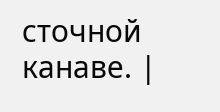сточной канаве. |